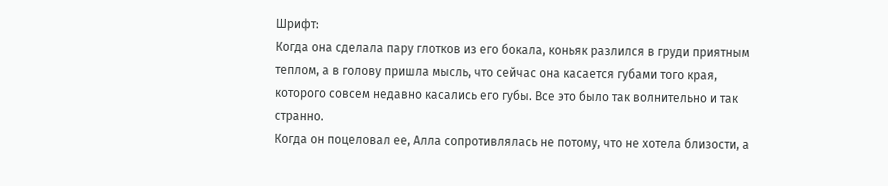Шрифт:
Когда она сделала пару глотков из его бокала, коньяк разлился в груди приятным теплом, а в голову пришла мысль, что сейчас она касается губами того края, которого совсем недавно касались его губы. Все это было так волнительно и так странно.
Когда он поцеловал ее, Алла сопротивлялась не потому, что не хотела близости, а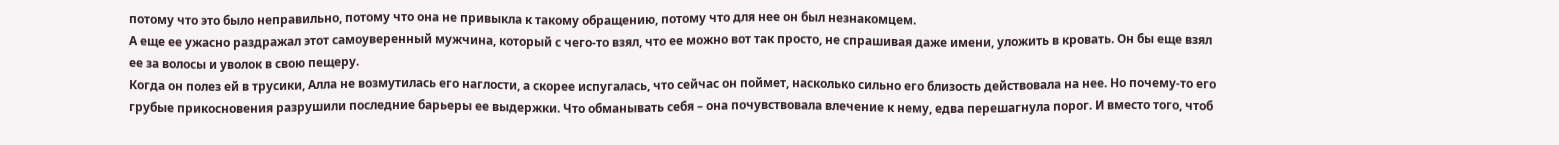потому что это было неправильно, потому что она не привыкла к такому обращению, потому что для нее он был незнакомцем.
А еще ее ужасно раздражал этот самоуверенный мужчина, который с чего-то взял, что ее можно вот так просто, не спрашивая даже имени, уложить в кровать. Он бы еще взял ее за волосы и уволок в свою пещеру.
Когда он полез ей в трусики, Алла не возмутилась его наглости, а скорее испугалась, что сейчас он поймет, насколько сильно его близость действовала на нее. Но почему-то его грубые прикосновения разрушили последние барьеры ее выдержки. Что обманывать себя – она почувствовала влечение к нему, едва перешагнула порог. И вместо того, чтоб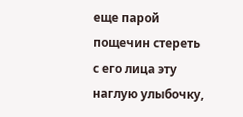еще парой пощечин стереть с его лица эту наглую улыбочку,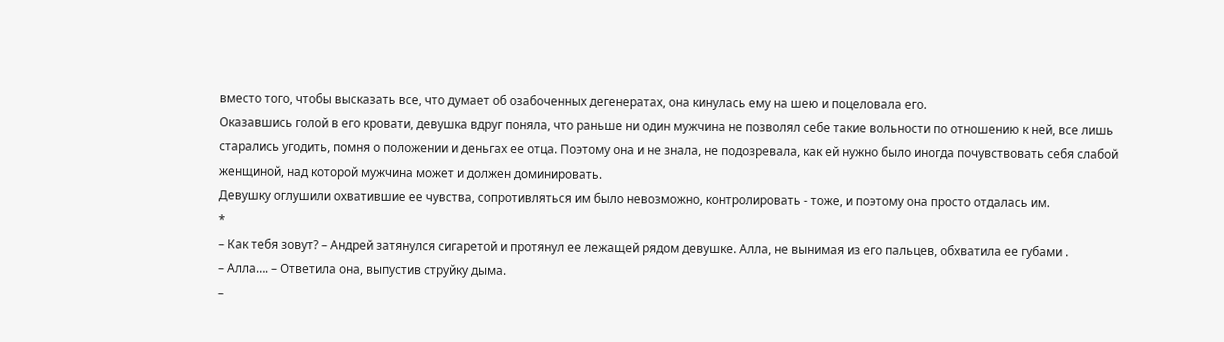вместо того, чтобы высказать все, что думает об озабоченных дегенератах, она кинулась ему на шею и поцеловала его.
Оказавшись голой в его кровати, девушка вдруг поняла, что раньше ни один мужчина не позволял себе такие вольности по отношению к ней, все лишь старались угодить, помня о положении и деньгах ее отца. Поэтому она и не знала, не подозревала, как ей нужно было иногда почувствовать себя слабой женщиной, над которой мужчина может и должен доминировать.
Девушку оглушили охватившие ее чувства, сопротивляться им было невозможно, контролировать - тоже, и поэтому она просто отдалась им.
*
– Как тебя зовут? – Андрей затянулся сигаретой и протянул ее лежащей рядом девушке. Алла, не вынимая из его пальцев, обхватила ее губами .
– Алла…. – Ответила она, выпустив струйку дыма.
–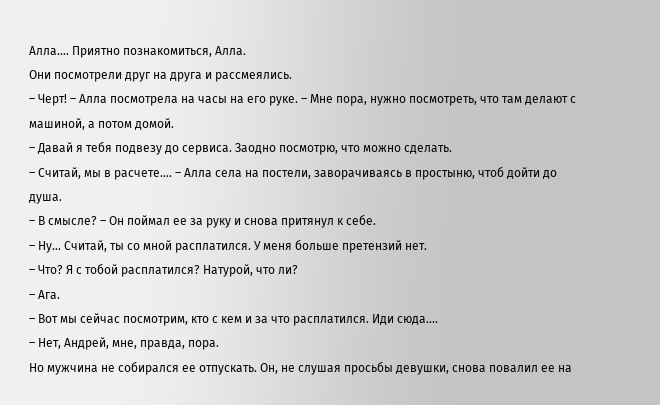Алла…. Приятно познакомиться, Алла.
Они посмотрели друг на друга и рассмеялись.
– Черт! – Алла посмотрела на часы на его руке. – Мне пора, нужно посмотреть, что там делают с машиной, а потом домой.
– Давай я тебя подвезу до сервиса. Заодно посмотрю, что можно сделать.
– Считай, мы в расчете…. – Алла села на постели, заворачиваясь в простыню, чтоб дойти до душа.
– В смысле? – Он поймал ее за руку и снова притянул к себе.
– Ну… Считай, ты со мной расплатился. У меня больше претензий нет.
– Что? Я с тобой расплатился? Натурой, что ли?
– Ага.
– Вот мы сейчас посмотрим, кто с кем и за что расплатился. Иди сюда….
– Нет, Андрей, мне, правда, пора.
Но мужчина не собирался ее отпускать. Он, не слушая просьбы девушки, снова повалил ее на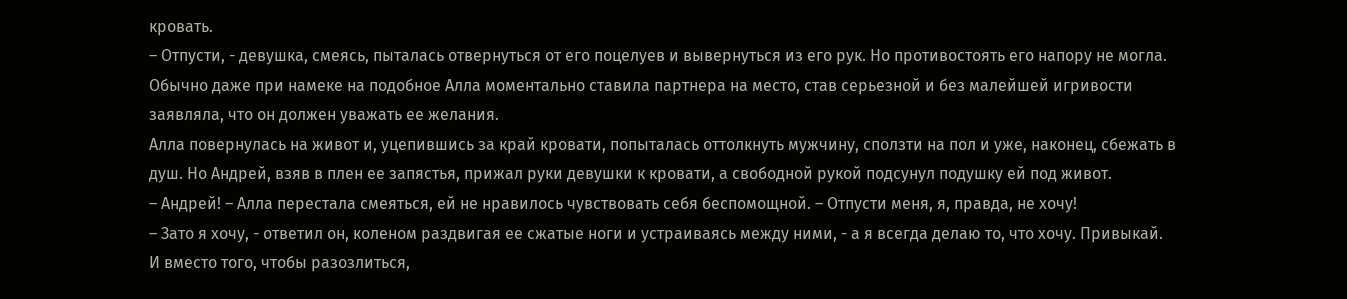кровать.
– Отпусти, - девушка, смеясь, пыталась отвернуться от его поцелуев и вывернуться из его рук. Но противостоять его напору не могла.
Обычно даже при намеке на подобное Алла моментально ставила партнера на место, став серьезной и без малейшей игривости заявляла, что он должен уважать ее желания.
Алла повернулась на живот и, уцепившись за край кровати, попыталась оттолкнуть мужчину, сползти на пол и уже, наконец, сбежать в душ. Но Андрей, взяв в плен ее запястья, прижал руки девушки к кровати, а свободной рукой подсунул подушку ей под живот.
– Андрей! – Алла перестала смеяться, ей не нравилось чувствовать себя беспомощной. – Отпусти меня, я, правда, не хочу!
– Зато я хочу, - ответил он, коленом раздвигая ее сжатые ноги и устраиваясь между ними, - а я всегда делаю то, что хочу. Привыкай.
И вместо того, чтобы разозлиться,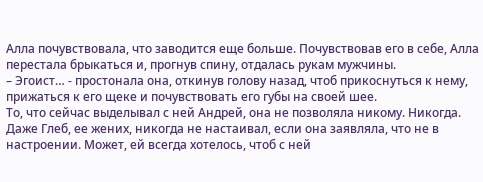Алла почувствовала, что заводится еще больше. Почувствовав его в себе, Алла перестала брыкаться и, прогнув спину, отдалась рукам мужчины.
– Эгоист… - простонала она, откинув голову назад, чтоб прикоснуться к нему, прижаться к его щеке и почувствовать его губы на своей шее.
То, что сейчас выделывал с ней Андрей, она не позволяла никому. Никогда. Даже Глеб, ее жених, никогда не настаивал, если она заявляла, что не в настроении. Может, ей всегда хотелось, чтоб с ней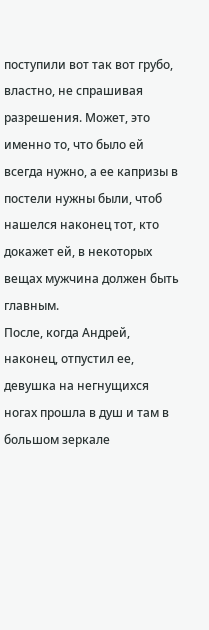поступили вот так вот грубо, властно, не спрашивая разрешения. Может, это именно то, что было ей всегда нужно, а ее капризы в постели нужны были, чтоб нашелся наконец тот, кто докажет ей, в некоторых вещах мужчина должен быть главным.
После, когда Андрей, наконец, отпустил ее, девушка на негнущихся ногах прошла в душ и там в большом зеркале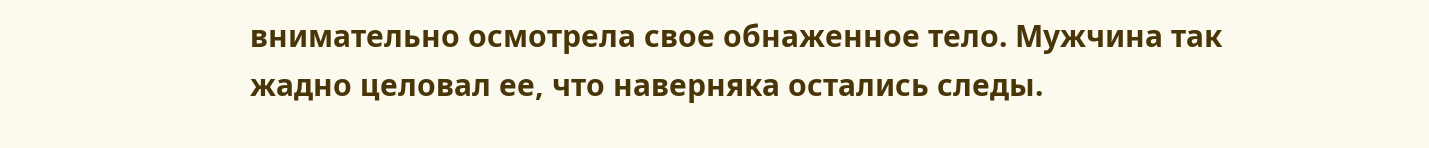внимательно осмотрела свое обнаженное тело. Мужчина так жадно целовал ее, что наверняка остались следы.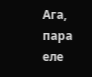Ага, пара еле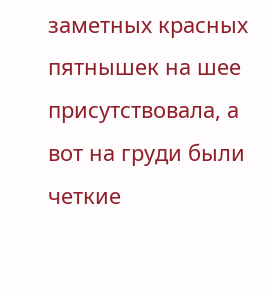заметных красных пятнышек на шее присутствовала, а вот на груди были четкие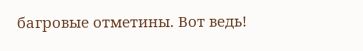багровые отметины. Вот ведь!